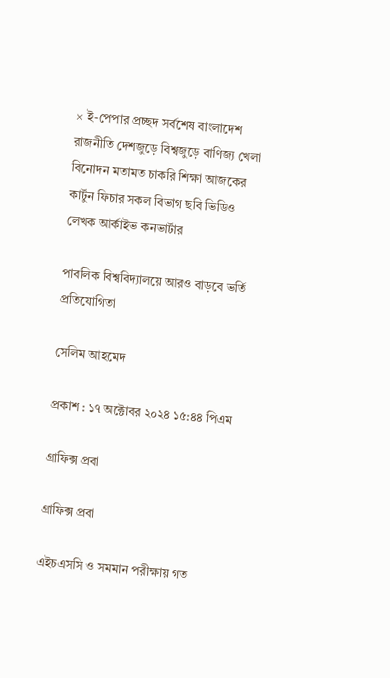× ই-পেপার প্রচ্ছদ সর্বশেষ বাংলাদেশ রাজনীতি দেশজুড়ে বিশ্বজুড়ে বাণিজ্য খেলা বিনোদন মতামত চাকরি শিক্ষা আজকের কার্টুন ফিচার সকল বিভাগ ছবি ভিডিও লেখক আর্কাইভ কনভার্টার

পাবলিক বিশ্ববিদ্যালয়ে আরও বাড়বে ভর্তি প্রতিযোগিতা

সেলিম আহমেদ

প্রকাশ : ১৭ অক্টোবর ২০২৪ ১৫:৪৪ পিএম

গ্রাফিক্স প্রবা

গ্রাফিক্স প্রবা

এইচএসসি ও সমমান পরীক্ষায় গত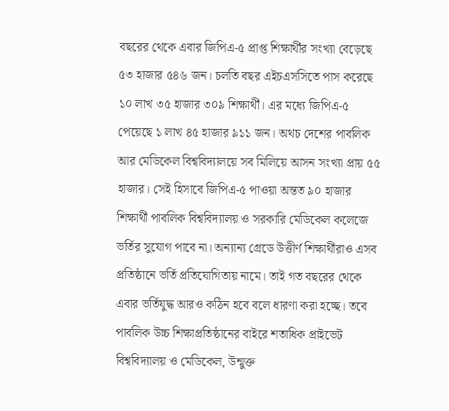বছরের থেকে এবার জিপিএ-৫ প্রাপ্ত শিক্ষার্থীর সংখ্যা বেড়েছে ৫৩ হাজার ৫৪৬ জন। চলতি বছর এইচএসসিতে পাস করেছে ১০ লাখ ৩৫ হাজার ৩০৯ শিক্ষার্থী। এর মধ্যে জিপিএ-৫ পেয়েছে ১ লাখ ৪৫ হাজার ৯১১ জন। অথচ দেশের পাবলিক আর মেডিকেল বিশ্ববিদ্যালয়ে সব মিলিয়ে আসন সংখ্যা প্রায় ৫৫ হাজার। সেই হিসাবে জিপিএ-৫ পাওয়া অন্তত ৯০ হাজার শিক্ষার্থী পাবলিক বিশ্ববিদ্যালয় ও সরকারি মেডিকেল কলেজে ভর্তির সুযোগ পাবে না। অন্যান্য গ্রেডে উত্তীর্ণ শিক্ষার্থীরাও এসব প্রতিষ্ঠানে ভর্তি প্রতিযোগিতায় নামে। তাই গত বছরের থেকে এবার ভর্তিযুদ্ধ আরও কঠিন হবে বলে ধারণা করা হচ্ছে। তবে পাবলিক উচ্চ শিক্ষাপ্রতিষ্ঠানের বাইরে শতাধিক প্রাইভেট বিশ্ববিদ্যালয় ও মেডিকেল, উন্মুক্ত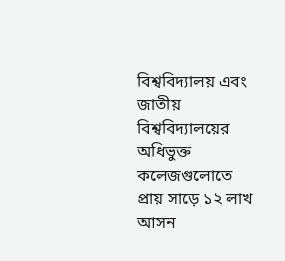বিশ্ববিদ্যালয় এবং জাতীয় বিশ্ববিদ্যালয়ের অধিভুক্ত কলেজগুলোতে প্রায় সাড়ে ১২ লাখ আসন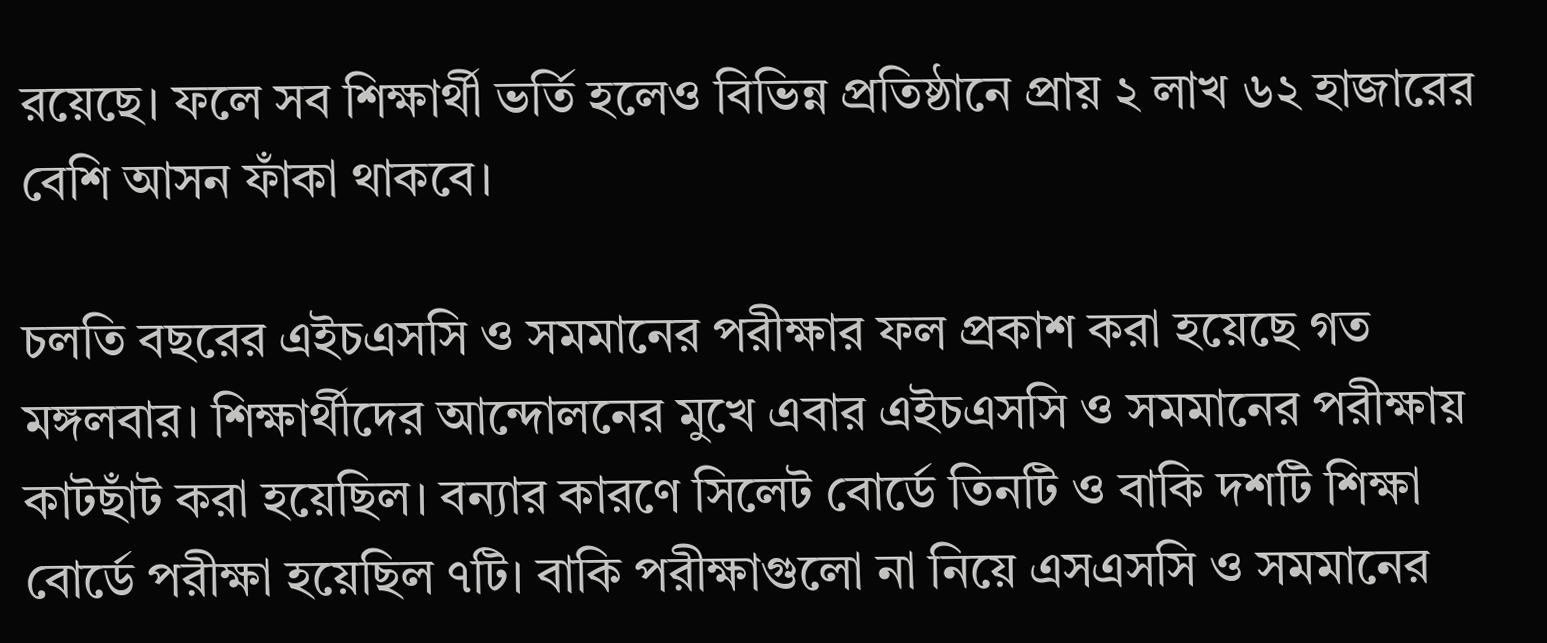রয়েছে। ফলে সব শিক্ষার্থী ভর্তি হলেও বিভিন্ন প্রতিষ্ঠানে প্রায় ২ লাখ ৬২ হাজারের বেশি আসন ফাঁকা থাকবে।

চলতি বছরের এইচএসসি ও সমমানের পরীক্ষার ফল প্রকাশ করা হয়েছে গত মঙ্গলবার। শিক্ষার্থীদের আন্দোলনের মুখে এবার এইচএসসি ও সমমানের পরীক্ষায় কাটছাঁট করা হয়েছিল। বন্যার কারণে সিলেট বোর্ডে তিনটি ও বাকি দশটি শিক্ষা বোর্ডে পরীক্ষা হয়েছিল ৭টি। বাকি পরীক্ষাগুলো না নিয়ে এসএসসি ও সমমানের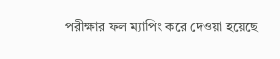পরীক্ষার ফল ম্যাপিং করে দেওয়া হয়েছে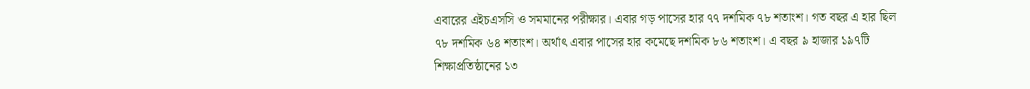এবারের এইচএসসি ও সমমানের পরীক্ষার। এবার গড় পাসের হার ৭৭ দশমিক ৭৮ শতাংশ। গত বছর এ হার ছিল ৭৮ দশমিক ৬৪ শতাংশ। অর্থাৎ এবার পাসের হার কমেছে দশমিক ৮৬ শতাংশ। এ বছর ৯ হাজার ১৯৭টি শিক্ষাপ্রতিষ্ঠানের ১৩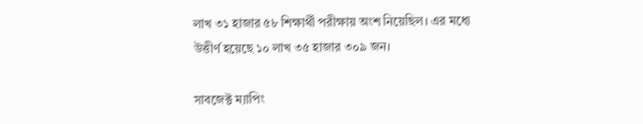লাখ ৩১ হাজার ৫৮ শিক্ষার্থী পরীক্ষায় অংশ নিয়েছিল। এর মধ্যে উত্তীর্ণ হয়েছে ১০ লাখ ৩৫ হাজার ৩০৯ জন।

সাবজেক্ট ম্যাপিং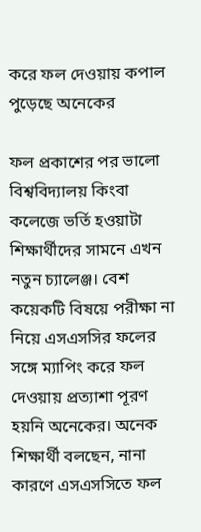করে ফল দেওয়ায় কপাল পুড়েছে অনেকের

ফল প্রকাশের পর ভালো বিশ্ববিদ্যালয় কিংবা কলেজে ভর্তি হওয়াটা শিক্ষার্থীদের সামনে এখন নতুন চ্যালেঞ্জ। বেশ কয়েকটি বিষয়ে পরীক্ষা না নিয়ে এসএসসির ফলের সঙ্গে ম্যাপিং করে ফল দেওয়ায় প্রত্যাশা পূরণ হয়নি অনেকের। অনেক শিক্ষার্থী বলছেন, নানা কারণে এসএসসিতে ফল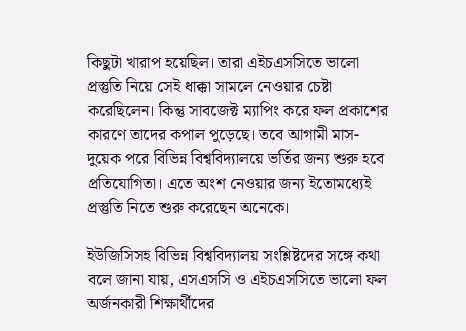কিছুটা খারাপ হয়েছিল। তারা এইচএসসিতে ভালো প্রস্তুতি নিয়ে সেই ধাক্কা সামলে নেওয়ার চেষ্টা করেছিলেন। কিন্তু সাবজেক্ট ম্যাপিং করে ফল প্রকাশের কারণে তাদের কপাল পুড়েছে। তবে আগামী মাস-দুয়েক পরে বিভিন্ন বিশ্ববিদ্যালয়ে ভর্তির জন্য শুরু হবে প্রতিযোগিতা। এতে অংশ নেওয়ার জন্য ইতোমধ্যেই প্রস্তুতি নিতে শুরু করেছেন অনেকে।

ইউজিসিসহ বিভিন্ন বিশ্ববিদ্যালয় সংশ্লিষ্টদের সঙ্গে কথা বলে জানা যায়, এসএসসি ও এইচএসসিতে ভালো ফল অর্জনকারী শিক্ষার্থীদের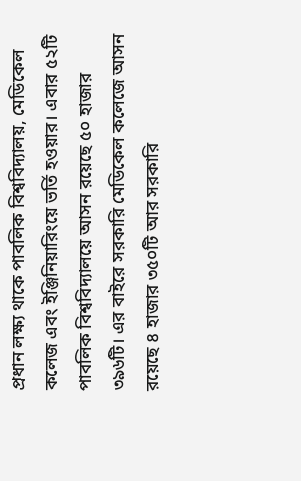প্রধান লক্ষ্য থাকে পাবলিক বিশ্ববিদ্যালয়, মেডিকেল কলেজ এবং ইঞ্জিনিয়ারিংয়ে ভর্তি হওয়ার। এবার ৫২টি পাবলিক বিশ্ববিদ্যালয়ে আসন রয়েছে ৫০ হাজার ৩৯৬টি। এর বাইরে সরকারি মেডিকেল কলেজে আসন রয়েছে ৪ হাজার ৩৫০টি আর সরকারি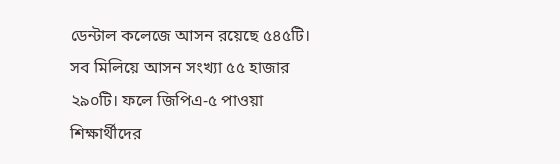ডেন্টাল কলেজে আসন রয়েছে ৫৪৫টি। সব মিলিয়ে আসন সংখ্যা ৫৫ হাজার ২৯০টি। ফলে জিপিএ-৫ পাওয়া শিক্ষার্থীদের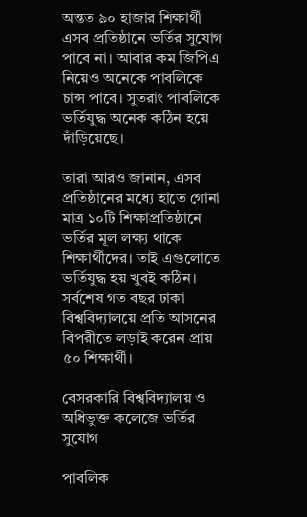অন্তত ৯০ হাজার শিক্ষার্থী এসব প্রতিষ্ঠানে ভর্তির সুযোগ পাবে না। আবার কম জিপিএ নিয়েও অনেকে পাবলিকে চান্স পাবে। সুতরাং পাবলিকে ভর্তিযুদ্ধ অনেক কঠিন হয়ে দাঁড়িয়েছে।

তারা আরও জানান, এসব প্রতিষ্ঠানের মধ্যে হাতে গোনা মাত্র ১০টি শিক্ষাপ্রতিষ্ঠানে ভর্তির মূল লক্ষ্য থাকে শিক্ষার্থীদের। তাই এগুলোতে ভর্তিযুদ্ধ হয় খুবই কঠিন। সর্বশেষ গত বছর ঢাকা বিশ্ববিদ্যালয়ে প্রতি আসনের বিপরীতে লড়াই করেন প্রায় ৫০ শিক্ষার্থী।

বেসরকারি বিশ্ববিদ্যালয় ও অধিভুক্ত কলেজে ভর্তির সুযোগ

পাবলিক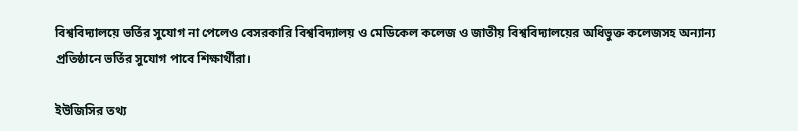বিশ্ববিদ্যালয়ে ভর্তির সুযোগ না পেলেও বেসরকারি বিশ্ববিদ্যালয় ও মেডিকেল কলেজ ও জাতীয় বিশ্ববিদ্যালয়ের অধিভুক্ত কলেজসহ অন্যান্য প্রতিষ্ঠানে ভর্তির সুযোগ পাবে শিক্ষার্থীরা।

ইউজিসির তথ্য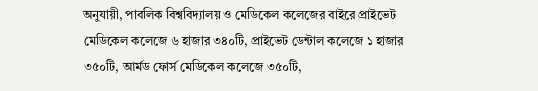অনুযায়ী, পাবলিক বিশ্ববিদ্যালয় ও মেডিকেল কলেজের বাইরে প্রাইভেট মেডিকেল কলেজে ৬ হাজার ৩৪০টি, প্রাইভেট ডেন্টাল কলেজে ১ হাজার ৩৫০টি, আর্মড ফোর্স মেডিকেল কলেজে ৩৫০টি,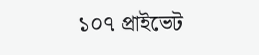১০৭ প্রাইভেট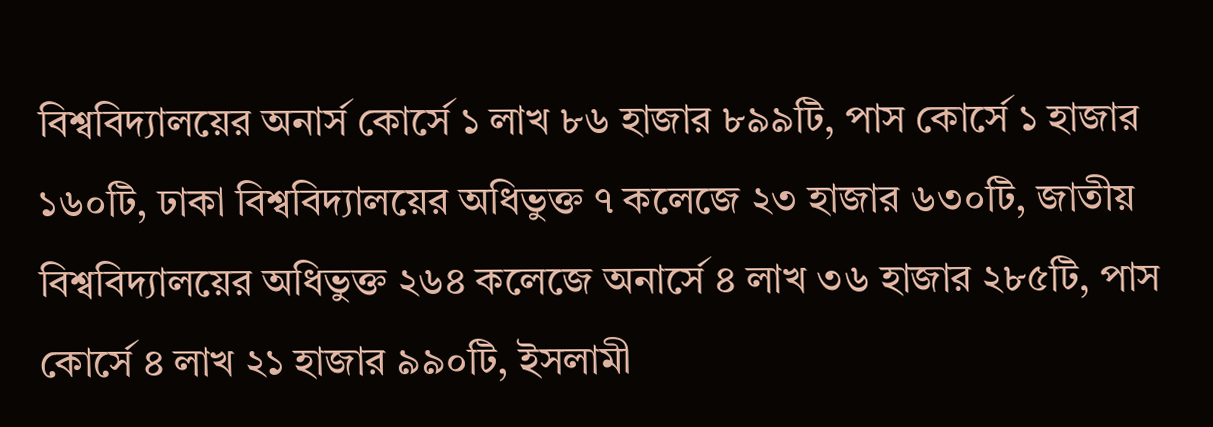বিশ্ববিদ্যালয়ের অনার্স কোর্সে ১ লাখ ৮৬ হাজার ৮৯৯টি, পাস কোর্সে ১ হাজার ১৬০টি, ঢাকা বিশ্ববিদ্যালয়ের অধিভুক্ত ৭ কলেজে ২৩ হাজার ৬৩০টি, জাতীয় বিশ্ববিদ্যালয়ের অধিভুক্ত ২৬৪ কলেজে অনার্সে ৪ লাখ ৩৬ হাজার ২৮৫টি, পাস কোর্সে ৪ লাখ ২১ হাজার ৯৯০টি, ইসলামী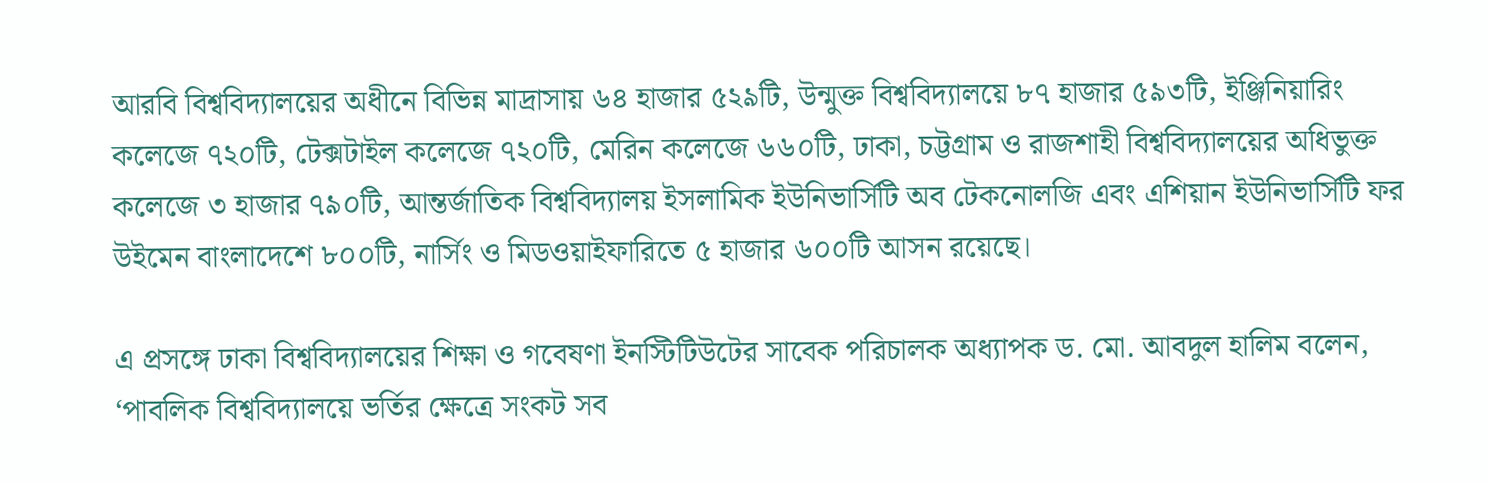আরবি বিশ্ববিদ্যালয়ের অধীনে বিভিন্ন মাদ্রাসায় ৬৪ হাজার ৫২৯টি, উন্মুক্ত বিশ্ববিদ্যালয়ে ৮৭ হাজার ৫৯৩টি, ইঞ্জিনিয়ারিং কলেজে ৭২০টি, টেক্সটাইল কলেজে ৭২০টি, মেরিন কলেজে ৬৬০টি, ঢাকা, চট্টগ্রাম ও রাজশাহী বিশ্ববিদ্যালয়ের অধিভুক্ত কলেজে ৩ হাজার ৭৯০টি, আন্তর্জাতিক বিশ্ববিদ্যালয় ইসলামিক ইউনিভার্সিটি অব টেকনোলজি এবং এশিয়ান ইউনিভার্সিটি ফর উইমেন বাংলাদেশে ৮০০টি, নার্সিং ও মিডওয়াইফারিতে ৫ হাজার ৬০০টি আসন রয়েছে।

এ প্রসঙ্গে ঢাকা বিশ্ববিদ্যালয়ের শিক্ষা ও গবেষণা ইনস্টিটিউটের সাবেক পরিচালক অধ্যাপক ড. মো. আবদুল হালিম বলেন, ‘পাবলিক বিশ্ববিদ্যালয়ে ভর্তির ক্ষেত্রে সংকট সব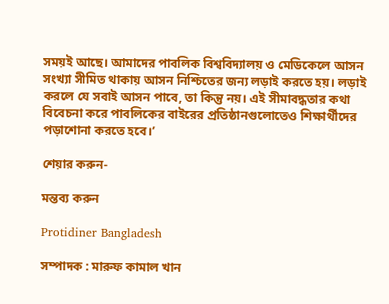সময়ই আছে। আমাদের পাবলিক বিশ্ববিদ্যালয় ও মেডিকেলে আসন সংখ্যা সীমিত থাকায় আসন নিশ্চিতের জন্য লড়াই করতে হয়। লড়াই করলে যে সবাই আসন পাবে, তা কিন্তু নয়। এই সীমাবদ্ধতার কথা বিবেচনা করে পাবলিকের বাইরের প্রতিষ্ঠানগুলোতেও শিক্ষার্থীদের পড়াশোনা করতে হবে।’

শেয়ার করুন-

মন্তব্য করুন

Protidiner Bangladesh

সম্পাদক : মারুফ কামাল খান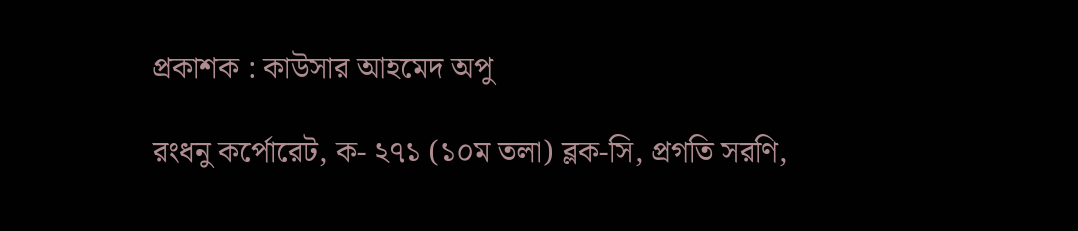প্রকাশক : কাউসার আহমেদ অপু

রংধনু কর্পোরেট, ক- ২৭১ (১০ম তলা) ব্লক-সি, প্রগতি সরণি,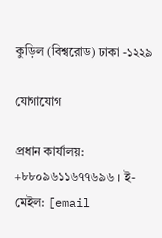কুড়িল (বিশ্বরোড) ঢাকা -১২২৯

যোগাযোগ

প্রধান কার্যালয়: +৮৮০৯৬১১৬৭৭৬৯৬ । ই-মেইল: [email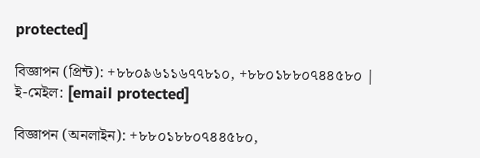protected]

বিজ্ঞাপন (প্রিন্ট): +৮৮০৯৬১১৬৭৭৮১০, +৮৮০১৮৮০৭৪৪৫৮০ | ই-মেইল: [email protected]

বিজ্ঞাপন (অনলাইন): +৮৮০১৮৮০৭৪৪৫৮০,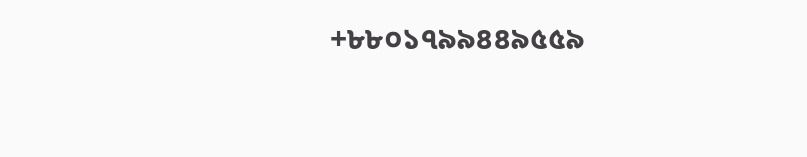+৮৮০১৭৯৯৪৪৯৫৫৯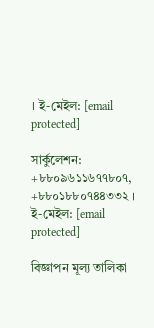। ই-মেইল: [email protected]

সার্কুলেশন: +৮৮০৯৬১১৬৭৭৮০৭, +৮৮০১৮৮০৭৪৪৩৩২ । ই-মেইল: [email protected]

বিজ্ঞাপন মূল্য তালিকা